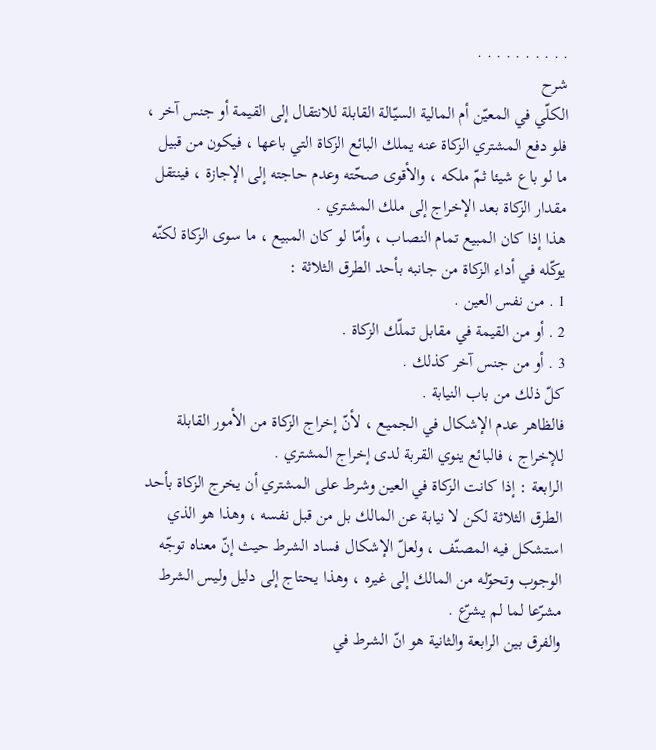. . . . . . . . . .
شرح
الكلّي في المعيّن أم المالية السيّالة القابلة للانتقال إلى القيمة أو جنس آخر ، فلو دفع المشتري الزكاة عنه يملك البائع الزكاة التي باعها ، فيكون من قبيل ما لو باع شيئا ثمّ ملكه ، والأقوى صحّته وعدم حاجته إلى الإجازة ، فينتقل مقدار الزكاة بعد الإخراج إلى ملك المشتري .
هذا إذا كان المبيع تمام النصاب ، وأمّا لو كان المبيع ، ما سوى الزكاة لكنّه يوكّله في أداء الزكاة من جانبه بأحد الطرق الثلاثة :
1 . من نفس العين .
2 . أو من القيمة في مقابل تملّك الزكاة .
3 . أو من جنس آخر كذلك .
كلّ ذلك من باب النيابة .
فالظاهر عدم الإشكال في الجميع ، لأنّ إخراج الزكاة من الأمور القابلة للإخراج ، فالبائع ينوي القربة لدى إخراج المشتري .
الرابعة : إذا كانت الزكاة في العين وشرط على المشتري أن يخرج الزكاة بأحد الطرق الثلاثة لكن لا نيابة عن المالك بل من قبل نفسه ، وهذا هو الذي استشكل فيه المصنّف ، ولعلّ الإشكال فساد الشرط حيث إنّ معناه توجّه الوجوب وتحوّله من المالك إلى غيره ، وهذا يحتاج إلى دليل وليس الشرط مشرّعا لما لم يشرّع .
والفرق بين الرابعة والثانية هو انّ الشرط في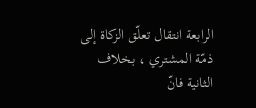الرابعة انتقال تعلّق الزكاة إلى ذمّة المشتري ، بخلاف الثانية فانّ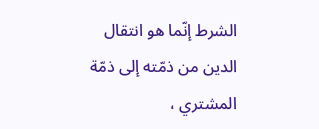الشرط إنّما هو انتقال الدين من ذمّته إلى ذمّة المشتري ،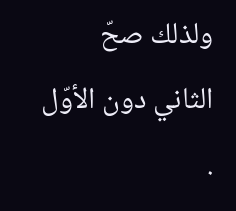ولذلك صحّ الثاني دون الأوّل .